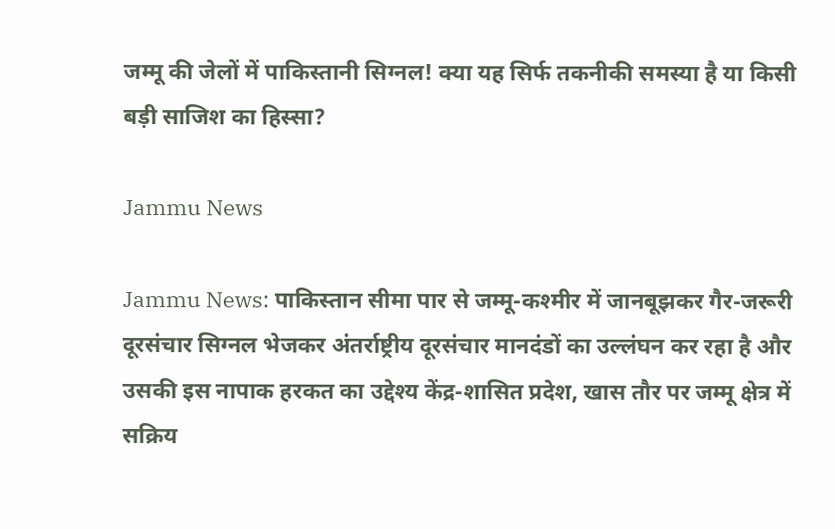जम्मू की जेलों में पाकिस्तानी सिग्नल! क्या यह सिर्फ तकनीकी समस्या है या किसी बड़ी साजिश का हिस्सा?

Jammu News

Jammu News: पाकिस्तान सीमा पार से जम्मू-कश्मीर में जानबूझकर गैर-जरूरी दूरसंचार सिग्नल भेजकर अंतर्राष्ट्रीय दूरसंचार मानदंडों का उल्लंघन कर रहा है और उसकी इस नापाक हरकत का उद्देश्य केंद्र-शासित प्रदेश, खास तौर पर जम्मू क्षेत्र में सक्रिय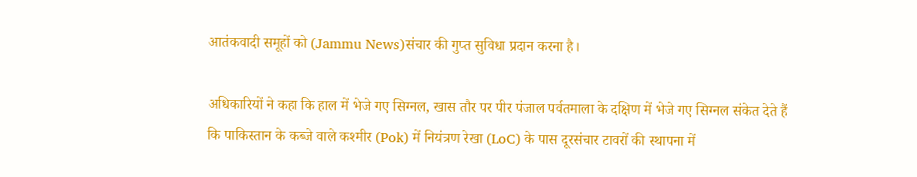आतंकवादी समूहों को (Jammu News)संचार की गुप्त सुविधा प्रदान करना है।

अधिकारियों ने कहा कि हाल में भेजे गए सिग्नल, खास तौर पर पीर पंजाल पर्वतमाला के दक्षिण में भेजे गए सिग्नल संकेत देते हैं कि पाकिस्तान के कब्जे वाले कश्मीर (Pok) में नियंत्रण रेखा (LoC) के पास दूरसंचार टावरों की स्थापना में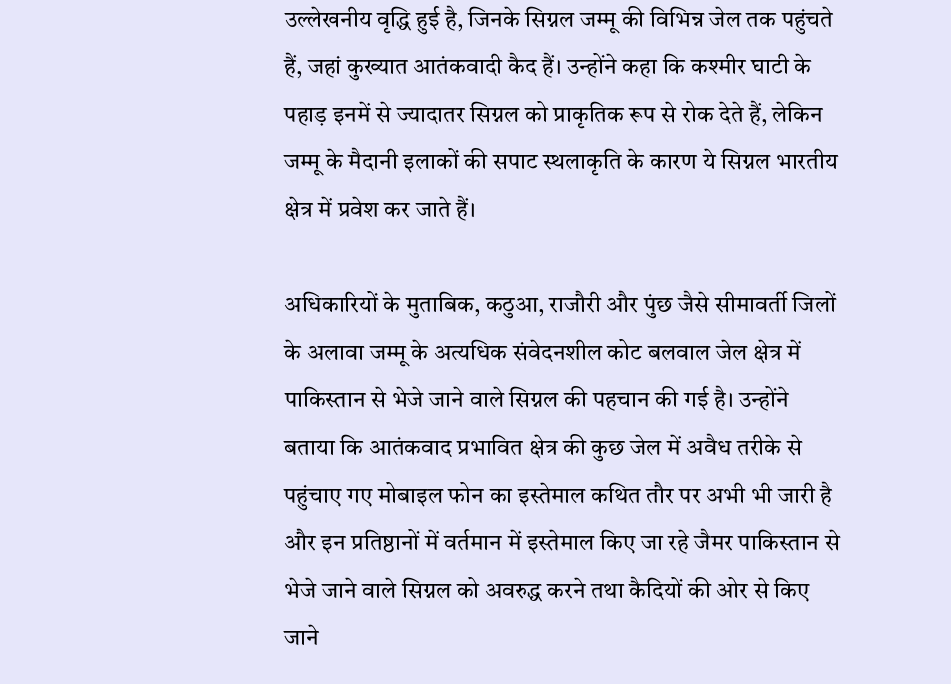उल्लेखनीय वृद्धि हुई है, जिनके सिग्नल जम्मू की विभिन्न जेल तक पहुंचते हैं, जहां कुख्यात आतंकवादी कैद हैं। उन्होंने कहा कि कश्मीर घाटी के पहाड़ इनमें से ज्यादातर सिग्नल को प्राकृतिक रूप से रोक देते हैं, लेकिन जम्मू के मैदानी इलाकों की सपाट स्थलाकृति के कारण ये सिग्नल भारतीय क्षेत्र में प्रवेश कर जाते हैं।

अधिकारियों के मुताबिक, कठुआ, राजौरी और पुंछ जैसे सीमावर्ती जिलों के अलावा जम्मू के अत्यधिक संवेदनशील कोट बलवाल जेल क्षेत्र में पाकिस्तान से भेजे जाने वाले सिग्नल की पहचान की गई है। उन्होंने बताया कि आतंकवाद प्रभावित क्षेत्र की कुछ जेल में अवैध तरीके से पहुंचाए गए मोबाइल फोन का इस्तेमाल कथित तौर पर अभी भी जारी है और इन प्रतिष्ठानों में वर्तमान में इस्तेमाल किए जा रहे जैमर पाकिस्तान से भेजे जाने वाले सिग्नल को अवरुद्ध करने तथा कैदियों की ओर से किए जाने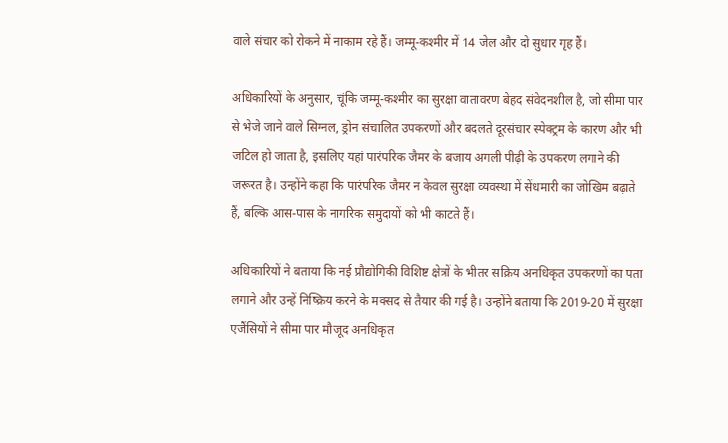वाले संचार को रोकने में नाकाम रहे हैं। जम्मू-कश्मीर में 14 जेल और दो सुधार गृह हैं।

अधिकारियों के अनुसार, चूंकि जम्मू-कश्मीर का सुरक्षा वातावरण बेहद संवेदनशील है, जो सीमा पार से भेजे जाने वाले सिग्नल, ड्रोन संचालित उपकरणों और बदलते दूरसंचार स्पेक्ट्रम के कारण और भी जटिल हो जाता है, इसलिए यहां पारंपरिक जैमर के बजाय अगली पीढ़ी के उपकरण लगाने की जरूरत है। उन्होंने कहा कि पारंपरिक जैमर न केवल सुरक्षा व्यवस्था में सेंधमारी का जोखिम बढ़ाते हैं, बल्कि आस-पास के नागरिक समुदायों को भी काटते हैं।

अधिकारियों ने बताया कि नई प्रौद्योगिकी विशिष्ट क्षेत्रों के भीतर सक्रिय अनधिकृत उपकरणों का पता लगाने और उन्हें निष्क्रिय करने के मक्सद से तैयार की गई है। उन्होंने बताया कि 2019-20 में सुरक्षा एजैंसियों ने सीमा पार मौजूद अनधिकृत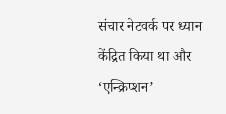संचार नेटवर्क पर ध्यान केंद्रित किया था और ‘एन्क्रिप्शन’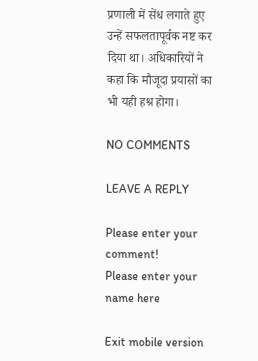प्रणाली में सेंध लगाते हुए उन्हें सफलतापूर्वक नष्ट कर दिया था। अधिकारियों ने कहा कि मौजूदा प्रयासों का भी यही हश्र होगा।

NO COMMENTS

LEAVE A REPLY

Please enter your comment!
Please enter your name here

Exit mobile version